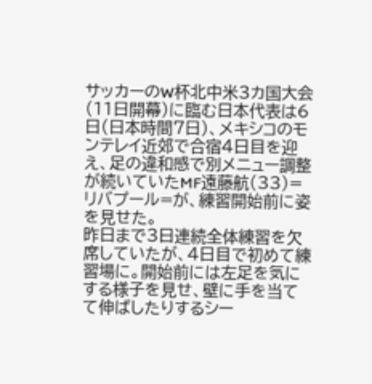サッカーのW杯北中米3カ国大会(11日開幕)に臨む日本代表は6日(日本時間7日)、メキシコのモンテレイ近郊で合宿4日目を迎え、足の違和感で別メニュー調整が続いていたMF遠藤航(33)=リバプール=が、練習開始前に姿を見せた。
昨日まで3日連続全体練習を欠席していたが、4日目で初めて練習場に。開始前には左足を気にする様子を見せ、壁に手を当てて伸ばしたりするシー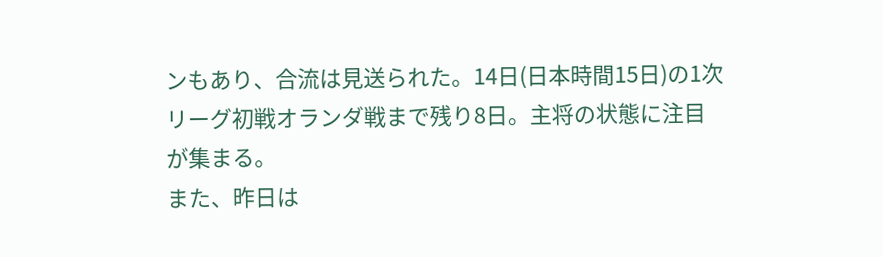ンもあり、合流は見送られた。14日(日本時間15日)の1次リーグ初戦オランダ戦まで残り8日。主将の状態に注目が集まる。
また、昨日は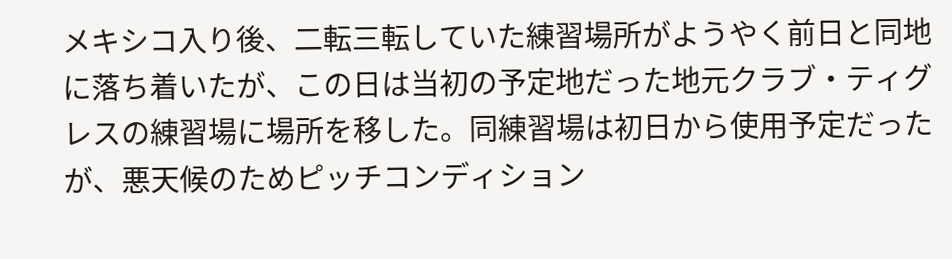メキシコ入り後、二転三転していた練習場所がようやく前日と同地に落ち着いたが、この日は当初の予定地だった地元クラブ・ティグレスの練習場に場所を移した。同練習場は初日から使用予定だったが、悪天候のためピッチコンディション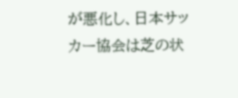が悪化し、日本サッカー協会は芝の状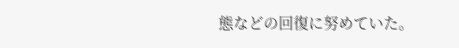態などの回復に努めていた。